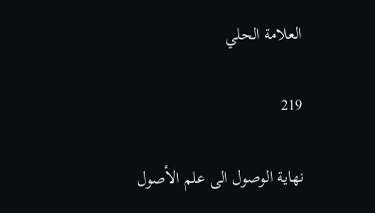العلامة الحلي

219

نهاية الوصول الى علم الأصول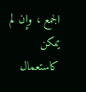الجمع ، وإن لم يمكن كاستعمال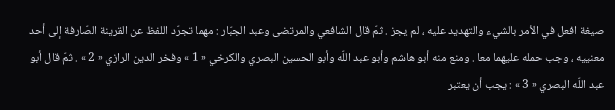صيغة افعل في الأمر بالشيء والتهديد عليه ، لم يجز . ثمّ قال الشافعي والمرتضى وعبد الجبّار : مهما تجرّد اللفظ عن القرينة الصّارفة إلى أحد معنييه ، وجب حمله عليهما معا . ومنع منه أبو هاشم وأبو عبد اللّه وأبو الحسين البصري والكرخي « 1 » وفخر الدين الرازي « 2 » . ثمّ قال أبو عبد اللّه البصري « 3 » : يجب أن يعتبر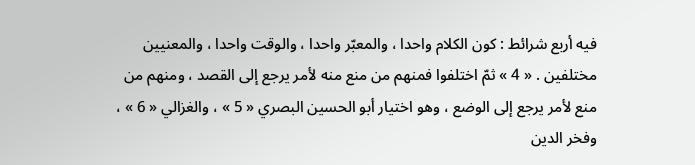فيه أربع شرائط : كون الكلام واحدا ، والمعبّر واحدا ، والوقت واحدا ، والمعنيين مختلفين . « 4 » ثمّ اختلفوا فمنهم من منع منه لأمر يرجع إلى القصد ، ومنهم من منع لأمر يرجع إلى الوضع ، وهو اختيار أبو الحسين البصري « 5 » ، والغزالي « 6 » ، وفخر الدين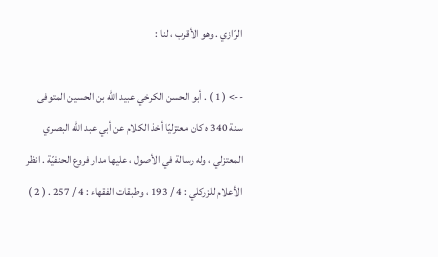الرّازي . وهو الأقرب ، لنا :

--> ( 1 ) . أبو الحسن الكرخي عبيد اللّه بن الحسين المتوفى سنة 340 ه كان معتزليّا أخذ الكلام عن أبي عبد اللّه البصري المعتزلي ، وله رسالة في الأصول ، عليها مدار فروع الحنفيّة . انظر الأعلام للزركلي : 4 / 193 ، وطبقات الفقهاء : 4 / 257 . ( 2 )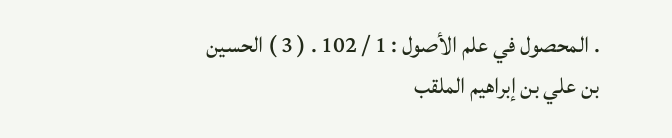. المحصول في علم الأصول : 1 / 102 . ( 3 ) الحسين بن علي بن إبراهيم الملقب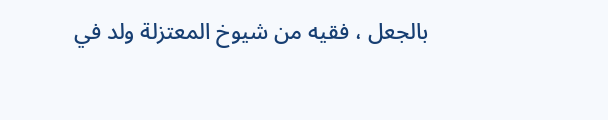بالجعل ، فقيه من شيوخ المعتزلة ولد في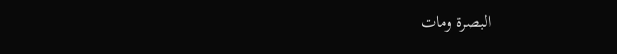البصرة ومات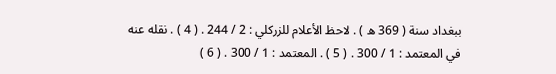ببغداد سنة ( 369 ه ) . لاحظ الأعلام للزركلي : 2 / 244 . ( 4 ) . نقله عنه في المعتمد : 1 / 300 . ( 5 ) . المعتمد : 1 / 300 . ( 6 )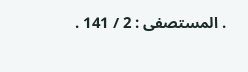. المستصفى : 2 / 141 .